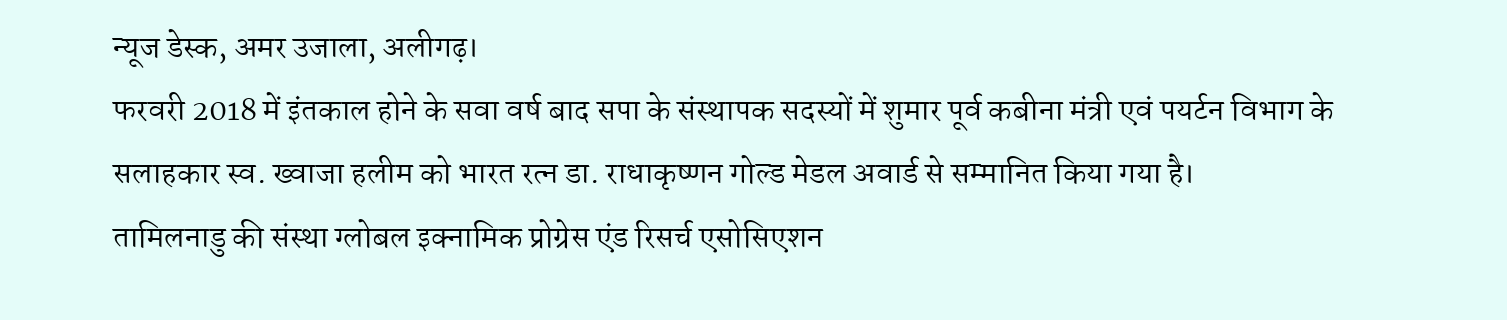न्यूज डेस्क, अमर उजाला, अलीगढ़।
फरवरी 2018 में इंतकाल होने के सवा वर्ष बाद सपा के संस्थापक सदस्यों में शुमार पूर्व कबीना मंत्री एवं पयर्टन विभाग के सलाहकार स्व. ख्वाजा हलीम को भारत रत्न डा. राधाकृष्णन गोल्ड मेडल अवार्ड से सम्मानित किया गया है।
तामिलनाडु की संस्था ग्लोबल इक्नामिक प्रोग्रेस एंड रिसर्च एसोसिएशन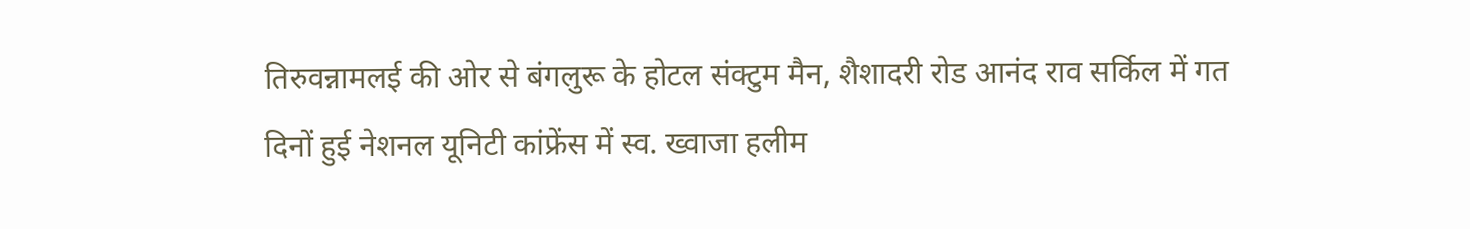तिरुवन्नामलई की ओर से बंगलुरू के होटल संक्टुम मैन, शैशादरी रोड आनंद राव सर्किल में गत दिनों हुई नेशनल यूनिटी कांफ्रेंस में स्व. ख्वाजा हलीम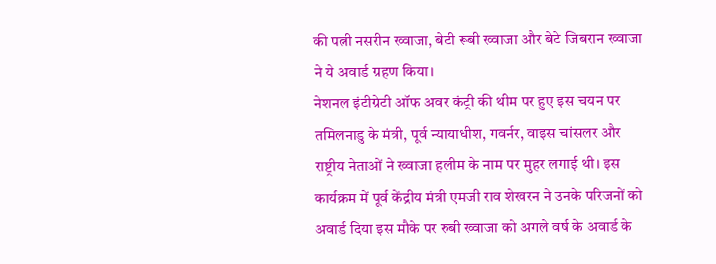की पत्नी नसरीन ख्वाजा, बेटी रूबी ख्वाजा और बेटे जिबरान ख्वाजा ने ये अवार्ड ग्रहण किया।
नेशनल इंटीग्रेटी ऑफ अवर कंट्री की थीम पर हुए इस चयन पर तमिलनाडु के मंत्री, पूर्व न्यायाधीश, गवर्नर, वाइस चांसलर और राष्ट्रीय नेताओं ने ख्वाजा हलीम के नाम पर मुहर लगाई थी। इस कार्यक्रम में पूर्व केंद्रीय मंत्री एमजी राव शेखरन ने उनके परिजनों को अवार्ड दिया इस मौके पर रुबी ख्वाजा को अगले वर्ष के अवार्ड के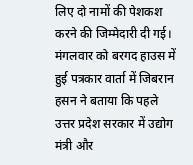लिए दो नामों की पेशकश करने की जिम्मेदारी दी गई।
मंगलवार को बरगद हाउस में हुई पत्रकार वार्ता में जिबरान हसन ने बताया कि पहले उत्तर प्रदेश सरकार में उद्योग मंत्री और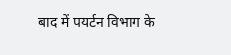बाद में पयर्टन विभाग के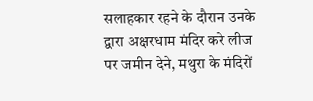सलाहकार रहने के दौरान उनके द्वारा अक्षरधाम मंदिर करे लीज पर जमीन देने, मथुरा के मंदिरों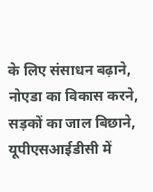के लिए संसाधन बढ़ाने, नोएडा का विकास करने, सड़कों का जाल बिछाने, यूपीएसआईडीसी में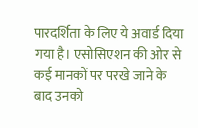पारदर्शिता के लिए ये अवार्ड दिया गया है। एसोसिएशन की ओर से कई मानकों पर परखे जाने के बाद उनको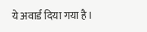ये अवार्ड दिया गया है।